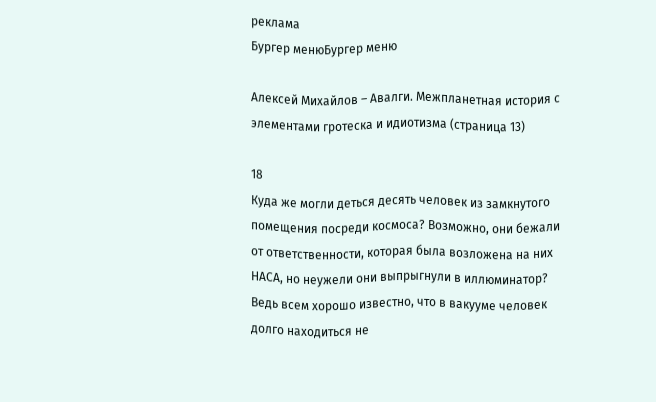реклама
Бургер менюБургер меню

Алексей Михайлов – Авалги. Межпланетная история с элементами гротеска и идиотизма (страница 13)

18
Куда же могли деться десять человек из замкнутого помещения посреди космоса? Возможно, они бежали от ответственности, которая была возложена на них НАСА, но неужели они выпрыгнули в иллюминатор? Ведь всем хорошо известно, что в вакууме человек долго находиться не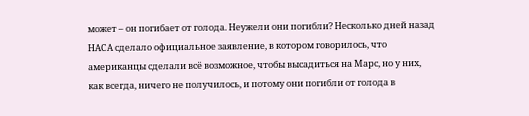может – он погибает от голода. Неужели они погибли? Несколько дней назад НАСА сделало официальное заявление, в котором говорилось, что американцы сделали всё возможное, чтобы высадиться на Марс, но у них, как всегда, ничего не получилось, и потому они погибли от голода в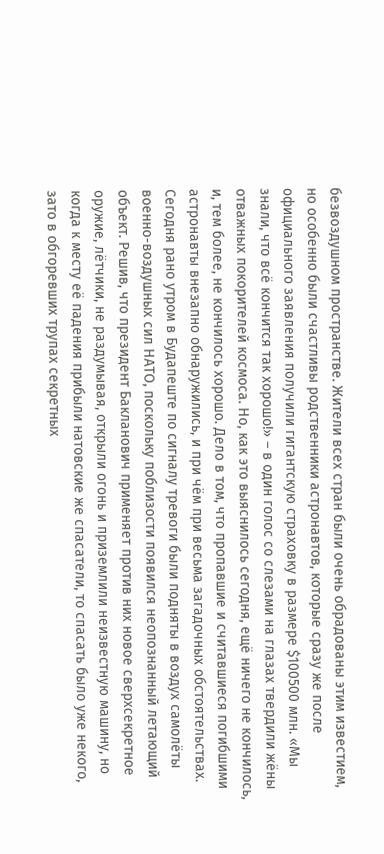безвоздушном пространстве. Жители всех стран были очень обрадованы этим известием, но особенно были счастливы родственники астронавтов, которые сразу же после официального заявления получили гигантскую страховку в размере $100500 млн. «Мы знали, что всё кончится так хорошо!» – в один голос со слезами на глазах твердили жёны отважных покорителей космоса. Но, как это выяснилось сегодня, ещё ничего не кончилось, и, тем более, не кончилось хорошо. Дело в том, что пропавшие и считавшиеся погибшими астронавты внезапно обнаружились, и при чём при весьма загадочных обстоятельствах. Сегодня рано утром в Будапеште по сигналу тревоги были подняты в воздух самолёты военно-воздушных сил НАТО, поскольку поблизости появился неопознанный летающий объект. Решив, что президент Бакланович применяет против них новое сверхсекретное оружие, лётчики, не раздумывая, открыли огонь и приземлили неизвестную машину, но когда к месту её падения прибыли натовские же спасатели, то спасать было уже некого, зато в обгоревших трупах секретных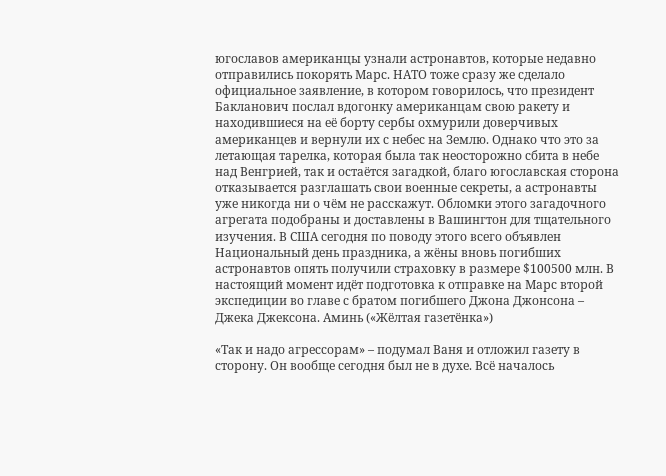югославов американцы узнали астронавтов, которые недавно отправились покорять Марс. НАТО тоже сразу же сделало официальное заявление, в котором говорилось, что президент Бакланович послал вдогонку американцам свою ракету и находившиеся на её борту сербы охмурили доверчивых американцев и вернули их с небес на Землю. Однако что это за летающая тарелка, которая была так неосторожно сбита в небе над Венгрией, так и остаётся загадкой, благо югославская сторона отказывается разглашать свои военные секреты, а астронавты уже никогда ни о чём не расскажут. Обломки этого загадочного агрегата подобраны и доставлены в Вашингтон для тщательного изучения. В США сегодня по поводу этого всего объявлен Национальный день праздника, а жёны вновь погибших астронавтов опять получили страховку в размере $100500 млн. В настоящий момент идёт подготовка к отправке на Марс второй экспедиции во главе с братом погибшего Джона Джонсона – Джека Джексона. Аминь («Жёлтая газетёнка»)

«Так и надо агрессорам» – подумал Ваня и отложил газету в сторону. Он вообще сегодня был не в духе. Всё началось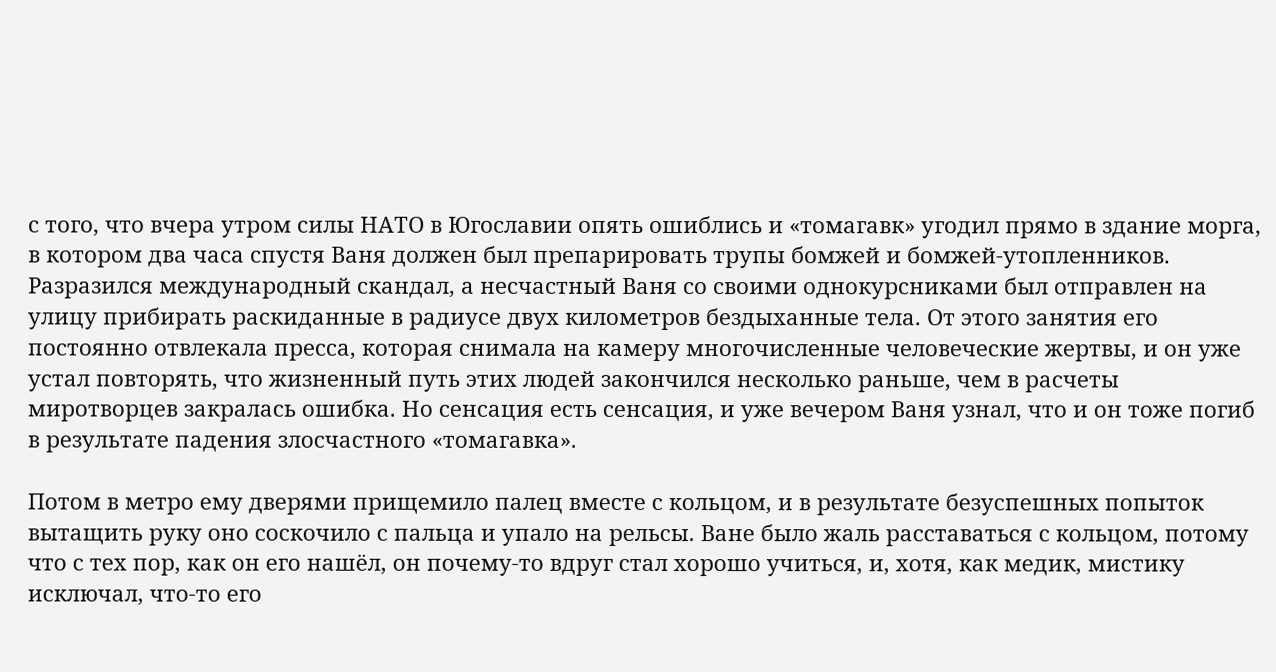с того, что вчера утром силы НАТО в Югославии опять ошиблись и «томагавк» угодил прямо в здание морга, в котором два часа спустя Ваня должен был препарировать трупы бомжей и бомжей-утопленников. Разразился международный скандал, а несчастный Ваня со своими однокурсниками был отправлен на улицу прибирать раскиданные в радиусе двух километров бездыханные тела. От этого занятия его постоянно отвлекала пресса, которая снимала на камеру многочисленные человеческие жертвы, и он уже устал повторять, что жизненный путь этих людей закончился несколько раньше, чем в расчеты миротворцев закралась ошибка. Но сенсация есть сенсация, и уже вечером Ваня узнал, что и он тоже погиб в результате падения злосчастного «томагавка».

Потом в метро ему дверями прищемило палец вместе с кольцом, и в результате безуспешных попыток вытащить руку оно соскочило с пальца и упало на рельсы. Ване было жаль расставаться с кольцом, потому что с тех пор, как он его нашёл, он почему-то вдруг стал хорошо учиться, и, хотя, как медик, мистику исключал, что-то его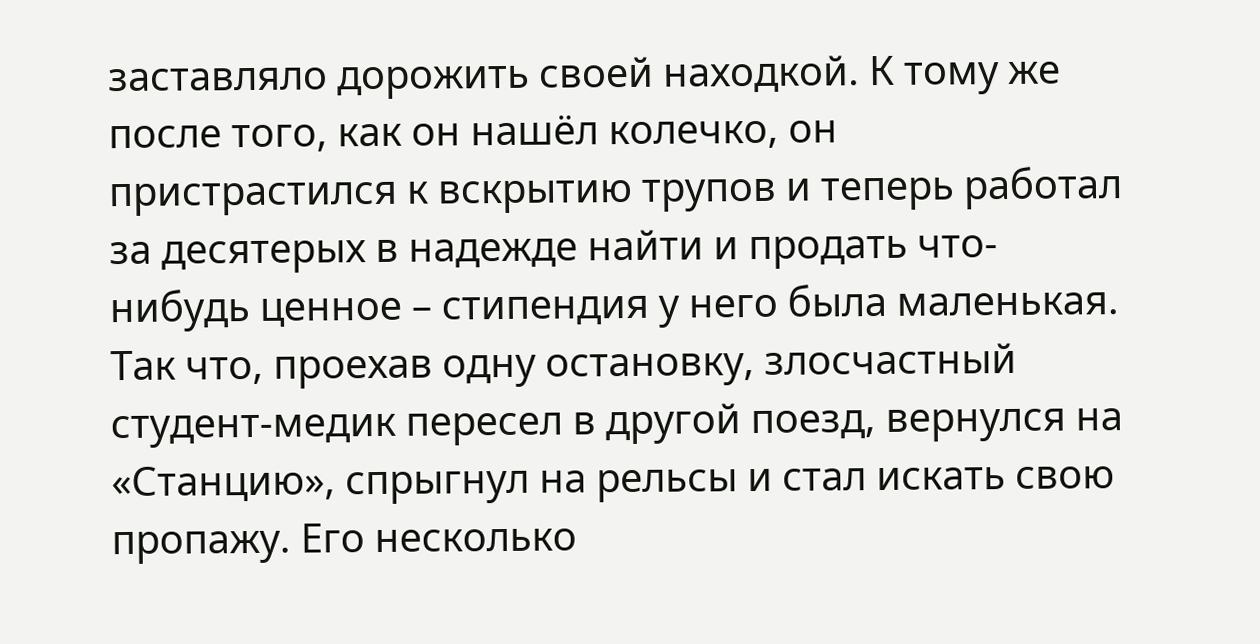заставляло дорожить своей находкой. К тому же после того, как он нашёл колечко, он пристрастился к вскрытию трупов и теперь работал за десятерых в надежде найти и продать что-нибудь ценное – стипендия у него была маленькая. Так что, проехав одну остановку, злосчастный студент-медик пересел в другой поезд, вернулся на «Станцию», спрыгнул на рельсы и стал искать свою пропажу. Его несколько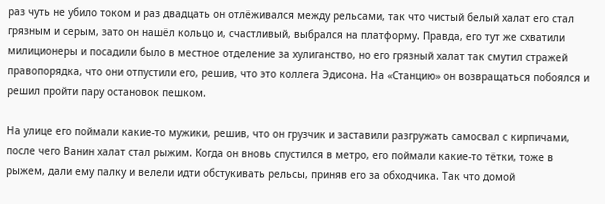раз чуть не убило током и раз двадцать он отлёживался между рельсами, так что чистый белый халат его стал грязным и серым, зато он нашёл кольцо и, счастливый, выбрался на платформу. Правда, его тут же схватили милиционеры и посадили было в местное отделение за хулиганство, но его грязный халат так смутил стражей правопорядка, что они отпустили его, решив, что это коллега Эдисона. На «Станцию» он возвращаться побоялся и решил пройти пару остановок пешком.

На улице его поймали какие-то мужики, решив, что он грузчик и заставили разгружать самосвал с кирпичами, после чего Ванин халат стал рыжим. Когда он вновь спустился в метро, его поймали какие-то тётки, тоже в рыжем, дали ему палку и велели идти обстукивать рельсы, приняв его за обходчика. Так что домой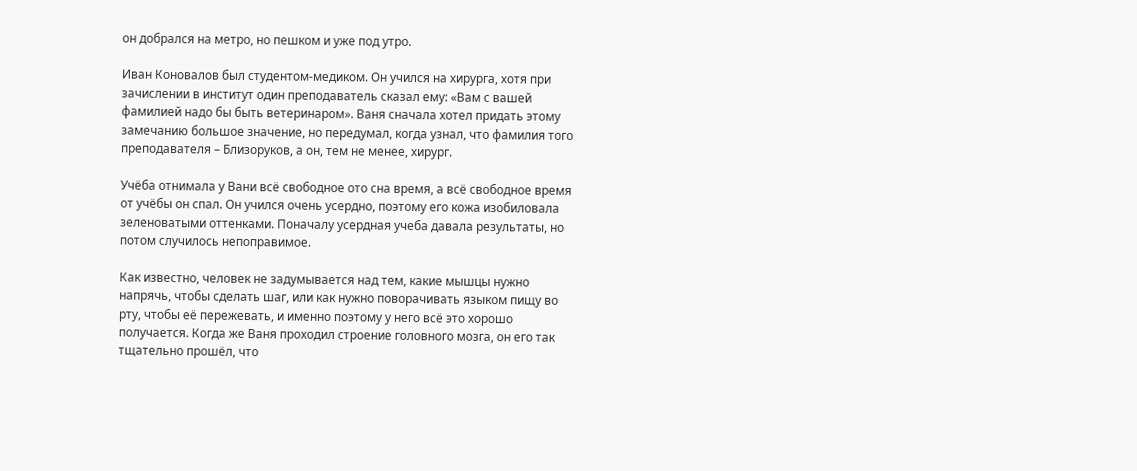он добрался на метро, но пешком и уже под утро.

Иван Коновалов был студентом-медиком. Он учился на хирурга, хотя при зачислении в институт один преподаватель сказал ему: «Вам с вашей фамилией надо бы быть ветеринаром». Ваня сначала хотел придать этому замечанию большое значение, но передумал, когда узнал, что фамилия того преподавателя – Близоруков, а он, тем не менее, хирург.

Учёба отнимала у Вани всё свободное ото сна время, а всё свободное время от учёбы он спал. Он учился очень усердно, поэтому его кожа изобиловала зеленоватыми оттенками. Поначалу усердная учеба давала результаты, но потом случилось непоправимое.

Как известно, человек не задумывается над тем, какие мышцы нужно напрячь, чтобы сделать шаг, или как нужно поворачивать языком пищу во рту, чтобы её пережевать, и именно поэтому у него всё это хорошо получается. Когда же Ваня проходил строение головного мозга, он его так тщательно прошёл, что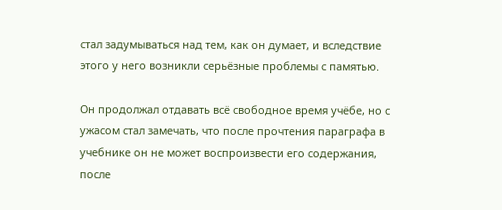стал задумываться над тем, как он думает, и вследствие этого у него возникли серьёзные проблемы с памятью.

Он продолжал отдавать всё свободное время учёбе, но с ужасом стал замечать, что после прочтения параграфа в учебнике он не может воспроизвести его содержания, после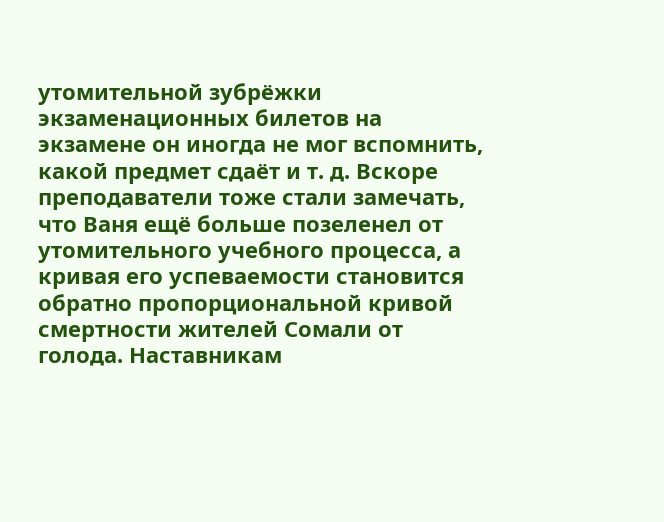утомительной зубрёжки экзаменационных билетов на экзамене он иногда не мог вспомнить, какой предмет сдаёт и т. д. Вскоре преподаватели тоже стали замечать, что Ваня ещё больше позеленел от утомительного учебного процесса, а кривая его успеваемости становится обратно пропорциональной кривой смертности жителей Сомали от голода. Наставникам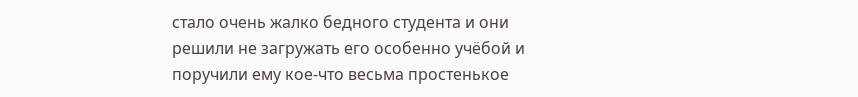стало очень жалко бедного студента и они решили не загружать его особенно учёбой и поручили ему кое-что весьма простенькое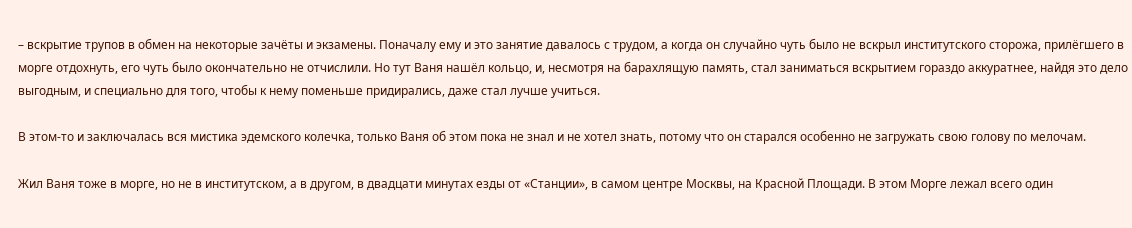– вскрытие трупов в обмен на некоторые зачёты и экзамены. Поначалу ему и это занятие давалось с трудом, а когда он случайно чуть было не вскрыл институтского сторожа, прилёгшего в морге отдохнуть, его чуть было окончательно не отчислили. Но тут Ваня нашёл кольцо, и, несмотря на барахлящую память, стал заниматься вскрытием гораздо аккуратнее, найдя это дело выгодным, и специально для того, чтобы к нему поменьше придирались, даже стал лучше учиться.

В этом-то и заключалась вся мистика эдемского колечка, только Ваня об этом пока не знал и не хотел знать, потому что он старался особенно не загружать свою голову по мелочам.

Жил Ваня тоже в морге, но не в институтском, а в другом, в двадцати минутах езды от «Станции», в самом центре Москвы, на Красной Площади. В этом Морге лежал всего один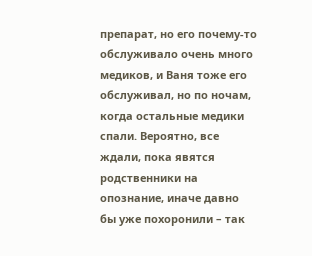препарат, но его почему-то обслуживало очень много медиков, и Ваня тоже его обслуживал, но по ночам, когда остальные медики спали. Вероятно, все ждали, пока явятся родственники на опознание, иначе давно бы уже похоронили – так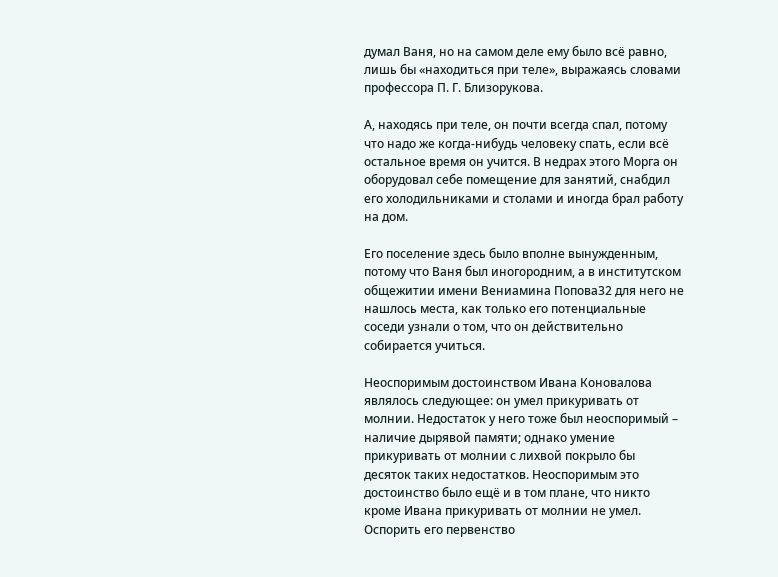думал Ваня, но на самом деле ему было всё равно, лишь бы «находиться при теле», выражаясь словами профессора П. Г. Близорукова.

А, находясь при теле, он почти всегда спал, потому что надо же когда-нибудь человеку спать, если всё остальное время он учится. В недрах этого Морга он оборудовал себе помещение для занятий, снабдил его холодильниками и столами и иногда брал работу на дом.

Его поселение здесь было вполне вынужденным, потому что Ваня был иногородним, а в институтском общежитии имени Вениамина Попова32 для него не нашлось места, как только его потенциальные соседи узнали о том, что он действительно собирается учиться.

Неоспоримым достоинством Ивана Коновалова являлось следующее: он умел прикуривать от молнии. Недостаток у него тоже был неоспоримый – наличие дырявой памяти; однако умение прикуривать от молнии с лихвой покрыло бы десяток таких недостатков. Неоспоримым это достоинство было ещё и в том плане, что никто кроме Ивана прикуривать от молнии не умел. Оспорить его первенство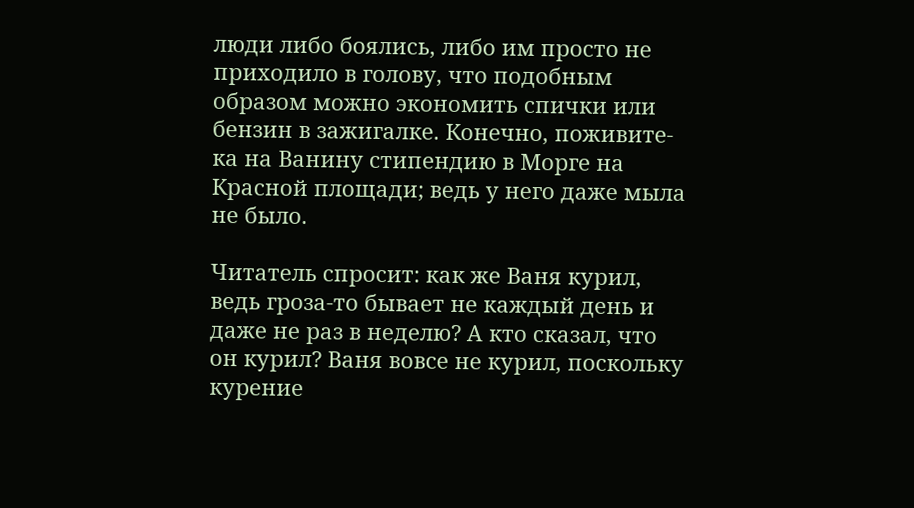люди либо боялись, либо им просто не приходило в голову, что подобным образом можно экономить спички или бензин в зажигалке. Конечно, поживите-ка на Ванину стипендию в Морге на Красной площади; ведь у него даже мыла не было.

Читатель спросит: как же Ваня курил, ведь гроза-то бывает не каждый день и даже не раз в неделю? А кто сказал, что он курил? Ваня вовсе не курил, поскольку курение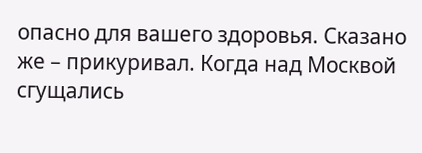опасно для вашего здоровья. Сказано же – прикуривал. Когда над Москвой сгущались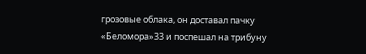грозовые облака, он доставал пачку «Беломора»33 и поспешал на трибуну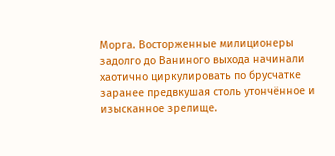Морга. Восторженные милиционеры задолго до Ваниного выхода начинали хаотично циркулировать по брусчатке заранее предвкушая столь утончённое и изысканное зрелище.